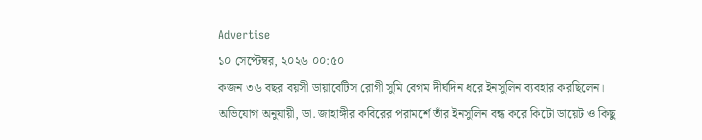Advertise
১০ সেপ্টেম্বর, ২০২৬ ০০:৫০
কজন ৩৬ বছর বয়সী ডায়াবেটিস রোগী সুমি বেগম দীর্ঘদিন ধরে ইনসুলিন ব্যবহার করছিলেন।
অভিযোগ অনুযায়ী, ডা. জাহাঙ্গীর কবিরের পরামর্শে তাঁর ইনসুলিন বন্ধ করে কিটো ডায়েট ও কিছু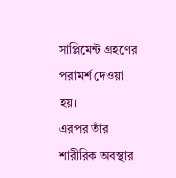সাপ্লিমেন্ট গ্রহণের পরামর্শ দেওয়া হয়।
এরপর তাঁর শারীরিক অবস্থার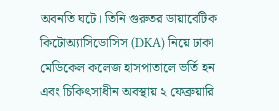অবনতি ঘটে। তিনি গুরুতর ডায়াবেটিক কিটোঅ্যাসিডোসিস (DKA) নিয়ে ঢাকা মেডিকেল কলেজ হাসপাতালে ভর্তি হন এবং চিকিৎসাধীন অবস্থায় ২ ফেব্রুয়ারি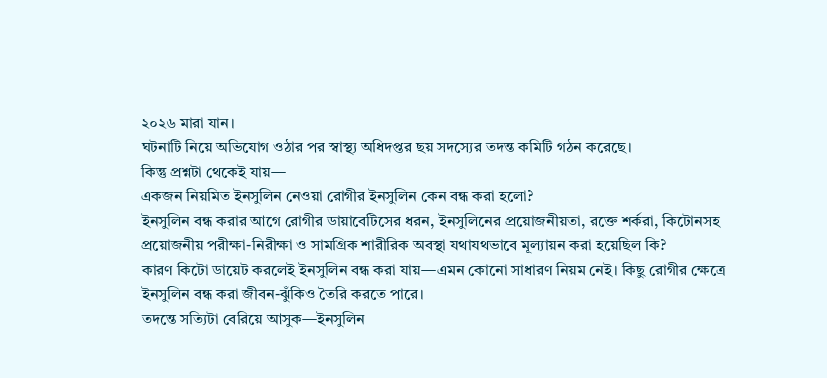২০২৬ মারা যান।
ঘটনাটি নিয়ে অভিযোগ ওঠার পর স্বাস্থ্য অধিদপ্তর ছয় সদস্যের তদন্ত কমিটি গঠন করেছে।
কিন্তু প্রশ্নটা থেকেই যায়—
একজন নিয়মিত ইনসুলিন নেওয়া রোগীর ইনসুলিন কেন বন্ধ করা হলো?
ইনসুলিন বন্ধ করার আগে রোগীর ডায়াবেটিসের ধরন, ইনসুলিনের প্রয়োজনীয়তা, রক্তে শর্করা, কিটোনসহ প্রয়োজনীয় পরীক্ষা-নিরীক্ষা ও সামগ্রিক শারীরিক অবস্থা যথাযথভাবে মূল্যায়ন করা হয়েছিল কি?
কারণ কিটো ডায়েট করলেই ইনসুলিন বন্ধ করা যায়—এমন কোনো সাধারণ নিয়ম নেই। কিছু রোগীর ক্ষেত্রে ইনসুলিন বন্ধ করা জীবন-ঝুঁকিও তৈরি করতে পারে।
তদন্তে সত্যিটা বেরিয়ে আসুক—ইনসুলিন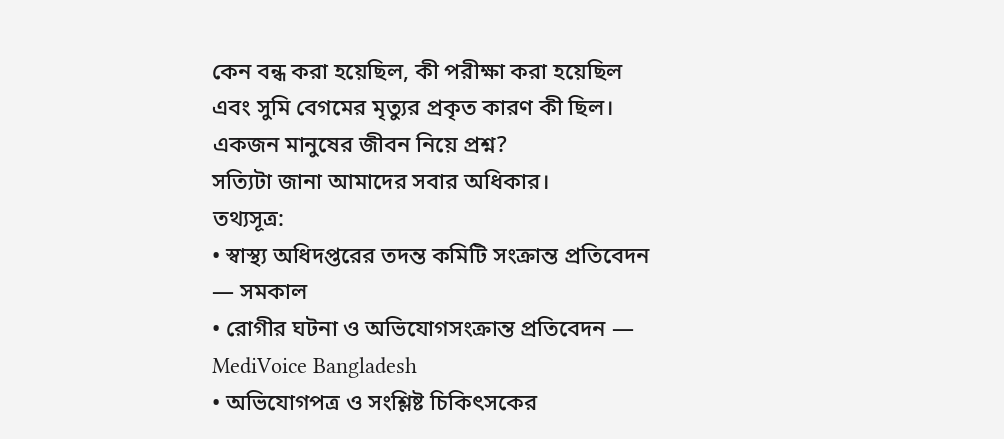কেন বন্ধ করা হয়েছিল, কী পরীক্ষা করা হয়েছিল এবং সুমি বেগমের মৃত্যুর প্রকৃত কারণ কী ছিল।
একজন মানুষের জীবন নিয়ে প্রশ্ন?
সত্যিটা জানা আমাদের সবার অধিকার।
তথ্যসূত্র:
• স্বাস্থ্য অধিদপ্তরের তদন্ত কমিটি সংক্রান্ত প্রতিবেদন — সমকাল
• রোগীর ঘটনা ও অভিযোগসংক্রান্ত প্রতিবেদন — MediVoice Bangladesh
• অভিযোগপত্র ও সংশ্লিষ্ট চিকিৎসকের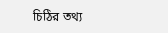চিঠির তথ্য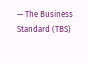— The Business Standard (TBS)